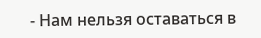- Нам нельзя оставаться в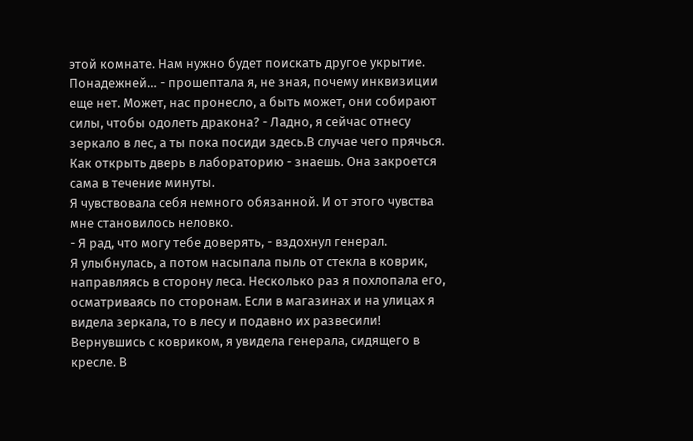этой комнате. Нам нужно будет поискать другое укрытие. Понадежней… - прошептала я, не зная, почему инквизиции еще нет. Может, нас пронесло, а быть может, они собирают силы, чтобы одолеть дракона? - Ладно, я сейчас отнесу зеркало в лес, а ты пока посиди здесь.В случае чего прячься. Как открыть дверь в лабораторию - знаешь. Она закроется сама в течение минуты.
Я чувствовала себя немного обязанной. И от этого чувства мне становилось неловко.
- Я рад, что могу тебе доверять, - вздохнул генерал.
Я улыбнулась, а потом насыпала пыль от стекла в коврик, направляясь в сторону леса. Несколько раз я похлопала его, осматриваясь по сторонам. Если в магазинах и на улицах я видела зеркала, то в лесу и подавно их развесили!
Вернувшись с ковриком, я увидела генерала, сидящего в кресле. В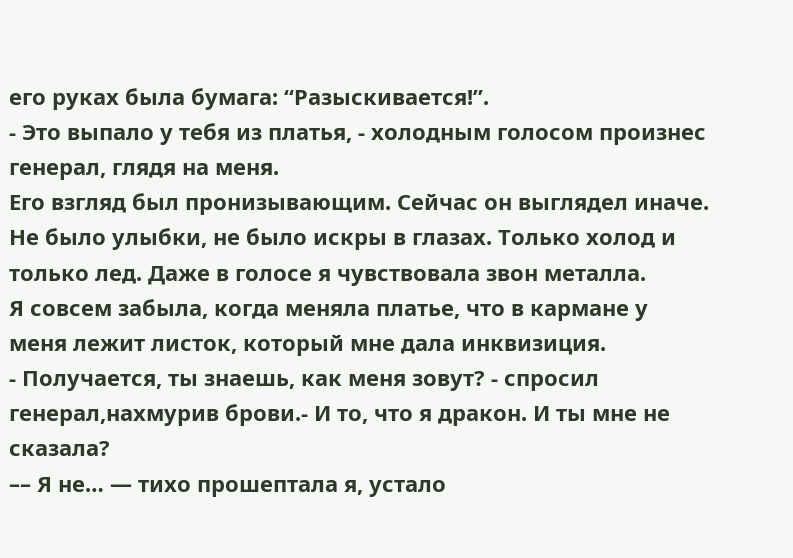его руках была бумага: “Разыскивается!”.
- Это выпало у тебя из платья, - холодным голосом произнес генерал, глядя на меня.
Его взгляд был пронизывающим. Сейчас он выглядел иначе. Не было улыбки, не было искры в глазах. Только холод и только лед. Даже в голосе я чувствовала звон металла.
Я совсем забыла, когда меняла платье, что в кармане у меня лежит листок, который мне дала инквизиция.
- Получается, ты знаешь, как меня зовут? - спросил генерал,нахмурив брови.- И то, что я дракон. И ты мне не сказала?
–– Я не… — тихо прошептала я, устало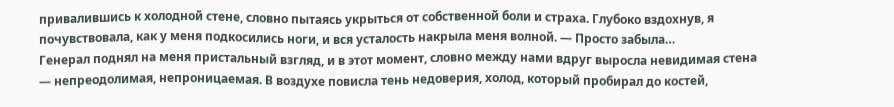привалившись к холодной стене, словно пытаясь укрыться от собственной боли и страха. Глубоко вздохнув, я почувствовала, как у меня подкосились ноги, и вся усталость накрыла меня волной. — Просто забыла…
Генерал поднял на меня пристальный взгляд, и в этот момент, словно между нами вдруг выросла невидимая стена — непреодолимая, непроницаемая. В воздухе повисла тень недоверия, холод, который пробирал до костей,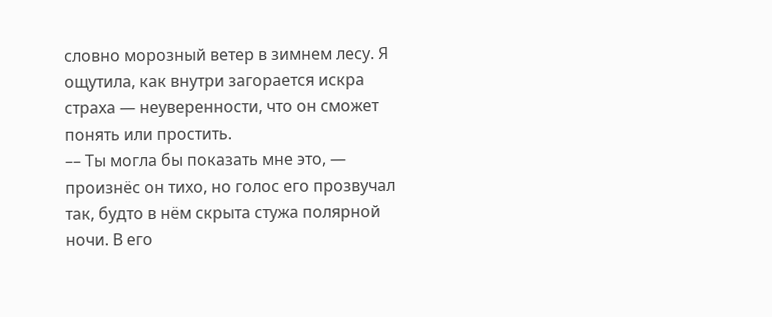словно морозный ветер в зимнем лесу. Я ощутила, как внутри загорается искра страха — неуверенности, что он сможет понять или простить.
–– Ты могла бы показать мне это, — произнёс он тихо, но голос его прозвучал так, будто в нём скрыта стужа полярной ночи. В его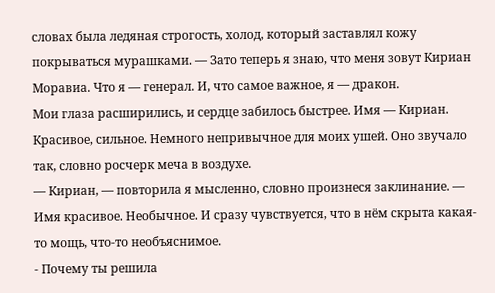словах была ледяная строгость, холод, который заставлял кожу покрываться мурашками. — Зато теперь я знаю, что меня зовут Кириан Моравиа. Что я — генерал. И, что самое важное, я — дракон.
Мои глаза расширились, и сердце забилось быстрее. Имя — Кириан. Красивое, сильное. Немного непривычное для моих ушей. Оно звучало так, словно росчерк меча в воздухе.
–– Кириан, — повторила я мысленно, словно произнеся заклинание. — Имя красивое. Необычное. И сразу чувствуется, что в нём скрыта какая-то мощь, что-то необъяснимое.
- Почему ты решила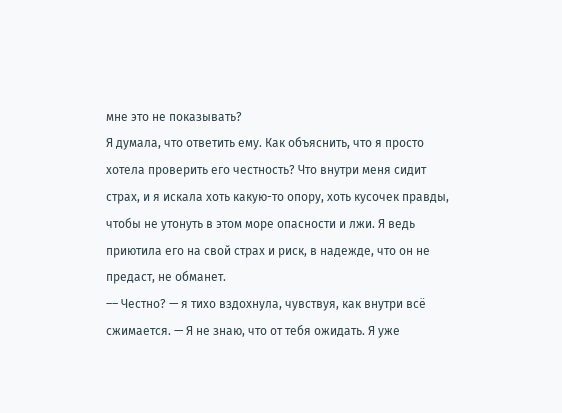мне это не показывать?
Я думала, что ответить ему. Как объяснить, что я просто хотела проверить его честность? Что внутри меня сидит страх, и я искала хоть какую-то опору, хоть кусочек правды, чтобы не утонуть в этом море опасности и лжи. Я ведь приютила его на свой страх и риск, в надежде, что он не предаст, не обманет.
–– Честно? — я тихо вздохнула, чувствуя, как внутри всё сжимается. — Я не знаю, что от тебя ожидать. Я уже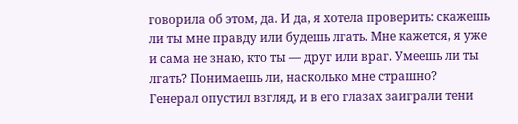говорила об этом, да. И да, я хотела проверить: скажешь ли ты мне правду или будешь лгать. Мне кажется, я уже и сама не знаю, кто ты — друг или враг. Умеешь ли ты лгать? Понимаешь ли, насколько мне страшно?
Генерал опустил взгляд, и в его глазах заиграли тени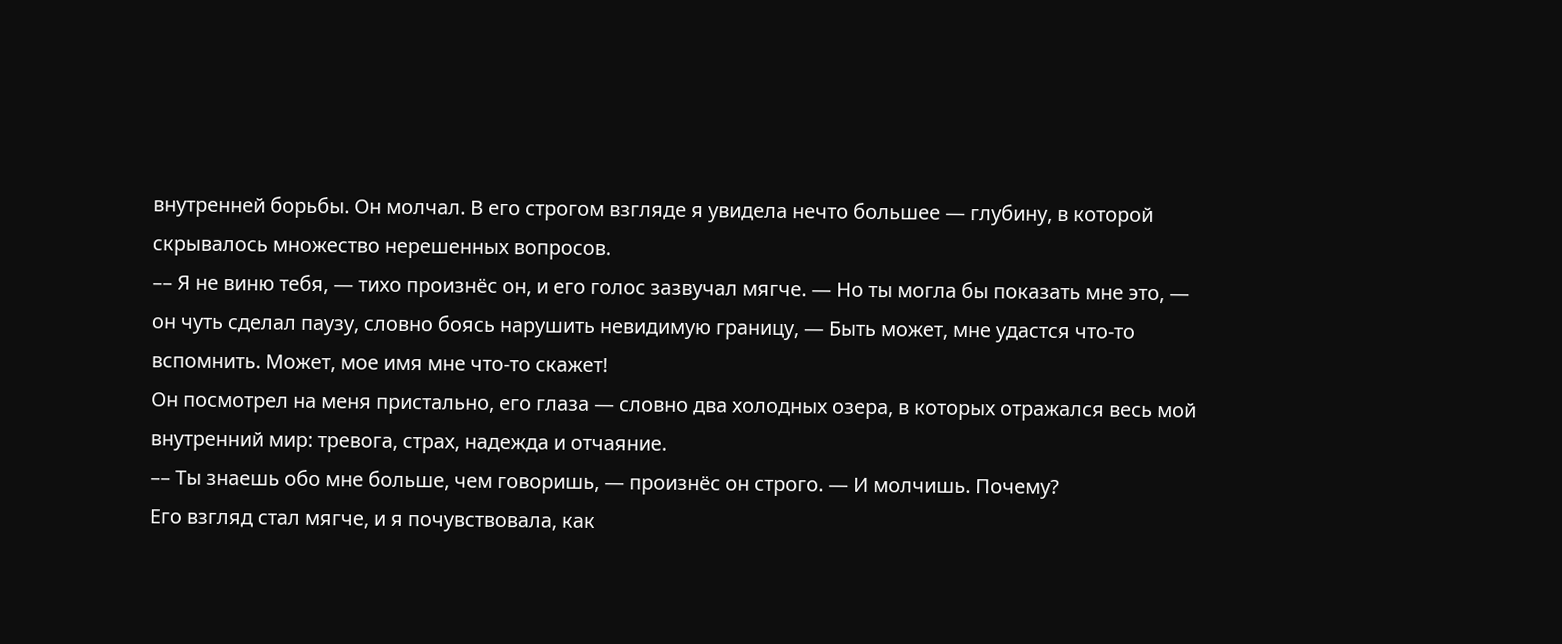внутренней борьбы. Он молчал. В его строгом взгляде я увидела нечто большее — глубину, в которой скрывалось множество нерешенных вопросов.
–– Я не виню тебя, — тихо произнёс он, и его голос зазвучал мягче. — Но ты могла бы показать мне это, — он чуть сделал паузу, словно боясь нарушить невидимую границу, — Быть может, мне удастся что-то вспомнить. Может, мое имя мне что-то скажет!
Он посмотрел на меня пристально, его глаза — словно два холодных озера, в которых отражался весь мой внутренний мир: тревога, страх, надежда и отчаяние.
–– Ты знаешь обо мне больше, чем говоришь, — произнёс он строго. — И молчишь. Почему?
Его взгляд стал мягче, и я почувствовала, как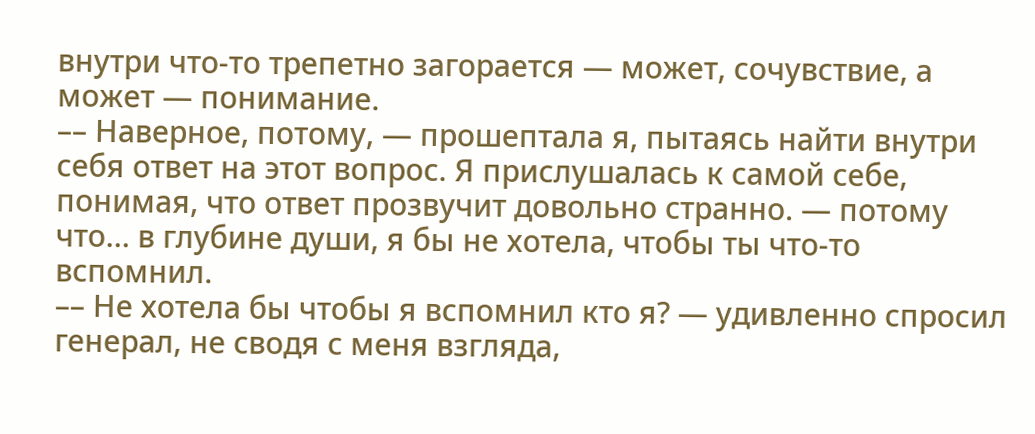внутри что-то трепетно загорается — может, сочувствие, а может — понимание.
–– Наверное, потому, — прошептала я, пытаясь найти внутри себя ответ на этот вопрос. Я прислушалась к самой себе, понимая, что ответ прозвучит довольно странно. — потому что… в глубине души, я бы не хотела, чтобы ты что-то вспомнил.
–– Не хотела бы чтобы я вспомнил кто я? — удивленно спросил генерал, не сводя с меня взгляда,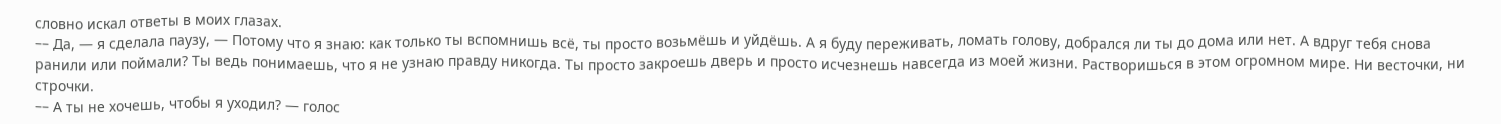словно искал ответы в моих глазах.
–– Да, — я сделала паузу, — Потому что я знаю: как только ты вспомнишь всё, ты просто возьмёшь и уйдёшь. А я буду переживать, ломать голову, добрался ли ты до дома или нет. А вдруг тебя снова ранили или поймали? Ты ведь понимаешь, что я не узнаю правду никогда. Ты просто закроешь дверь и просто исчезнешь навсегда из моей жизни. Растворишься в этом огромном мире. Ни весточки, ни строчки.
–– А ты не хочешь, чтобы я уходил? — голос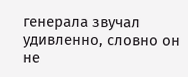генерала звучал удивленно, словно он не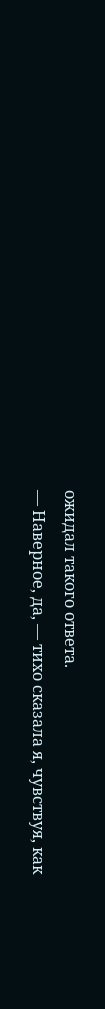ожидал такого ответа.
–– Наверное, да, — тихо сказала я, чувствуя, как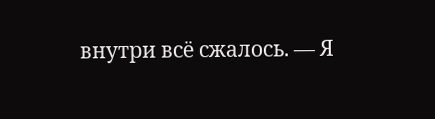внутри всё сжалось. — Я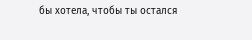бы хотела, чтобы ты остался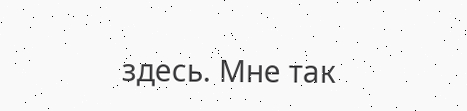здесь. Мне так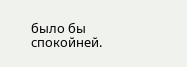было бы спокойней.